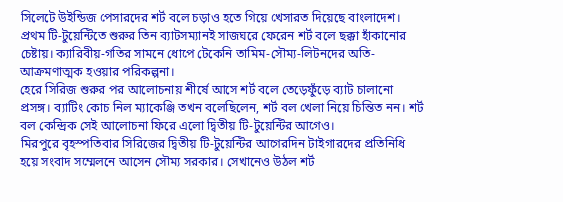সিলেটে উইন্ডিজ পেসারদের শর্ট বলে চড়াও হতে গিয়ে খেসারত দিয়েছে বাংলাদেশ। প্রথম টি-টুয়েন্টিতে শুরুর তিন ব্যাটসম্যানই সাজঘরে ফেরেন শর্ট বলে ছক্কা হাঁকানোর চেষ্টায়। ক্যারিবীয়-গতির সামনে ধোপে টেকেনি তামিম-সৌম্য-লিটনদের অতি-আক্রমণাত্মক হওয়ার পরিকল্পনা।
হেরে সিরিজ শুরুর পর আলোচনায় শীর্ষে আসে শর্ট বলে তেড়েফুঁড়ে ব্যাট চালানো প্রসঙ্গ। ব্যাটিং কোচ নিল ম্যাকেঞ্জি তখন বলেছিলেন, শর্ট বল খেলা নিয়ে চিন্তিত নন। শর্ট বল কেন্দ্রিক সেই আলোচনা ফিরে এলো দ্বিতীয় টি-টুয়েন্টির আগেও।
মিরপুরে বৃহস্পতিবার সিরিজের দ্বিতীয় টি-টুয়েন্টির আগেরদিন টাইগারদের প্রতিনিধি হয়ে সংবাদ সম্মেলনে আসেন সৌম্য সরকার। সেখানেও উঠল শর্ট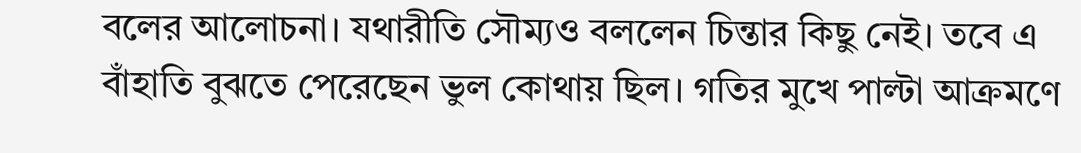বলের আলোচনা। যথারীতি সৌম্যও বললেন চিন্তার কিছু নেই। তবে এ বাঁহাতি বুঝতে পেরেছেন ভুল কোথায় ছিল। গতির মুখে পাল্টা আক্রমণে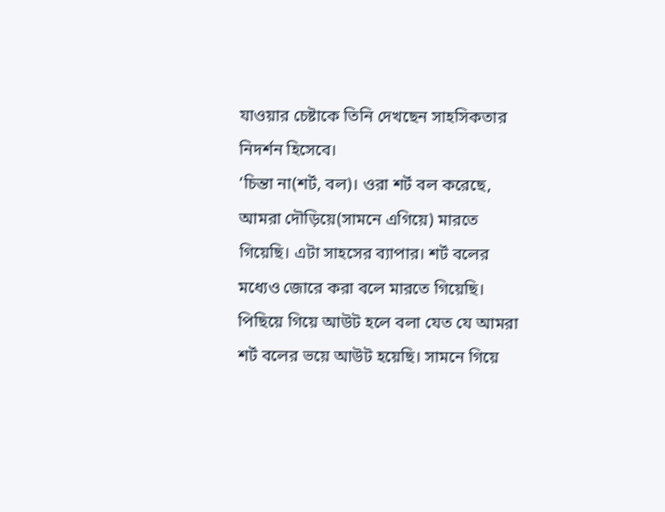যাওয়ার চেষ্টাকে তিনি দেখছেন সাহসিকতার নিদর্শন হিসেবে।
‘চিন্তা না(শর্ট, বল)। ওরা শর্ট বল করেছে, আমরা দৌড়িয়ে(সামনে এগিয়ে) মারতে গিয়েছি। এটা সাহসের ব্যাপার। শর্ট বলের মধ্যেও জোরে করা বলে মারতে গিয়েছি। পিছিয়ে গিয়ে আউট হলে বলা যেত যে আমরা শর্ট বলের ভয়ে আউট হয়েছি। সামনে গিয়ে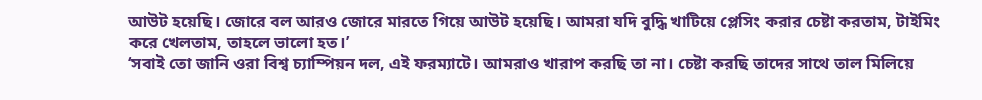আউট হয়েছি। জোরে বল আরও জোরে মারতে গিয়ে আউট হয়েছি। আমরা যদি বুদ্ধি খাটিয়ে প্লেসিং করার চেষ্টা করতাম, টাইমিং করে খেলতাম, তাহলে ভালো হত।’
‘সবাই তো জানি ওরা বিশ্ব চ্যাম্পিয়ন দল, এই ফরম্যাটে। আমরাও খারাপ করছি তা না। চেষ্টা করছি তাদের সাথে তাল মিলিয়ে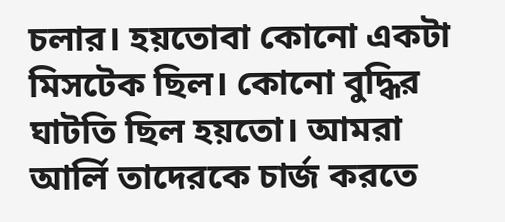চলার। হয়তোবা কোনো একটা মিসটেক ছিল। কোনো বুদ্ধির ঘাটতি ছিল হয়তো। আমরা আর্লি তাদেরকে চার্জ করতে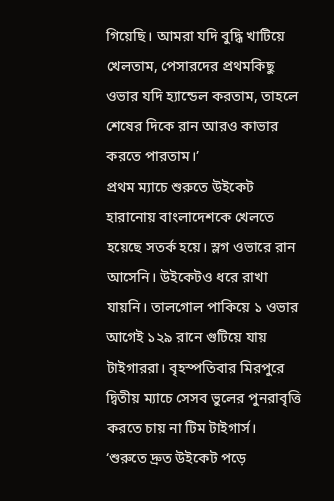গিয়েছি। আমরা যদি বুদ্ধি খাটিয়ে খেলতাম, পেসারদের প্রথমকিছু ওভার যদি হ্যান্ডেল করতাম, তাহলে শেষের দিকে রান আরও কাভার করতে পারতাম।’
প্রথম ম্যাচে শুরুতে উইকেট হারানোয় বাংলাদেশকে খেলতে হয়েছে সতর্ক হয়ে। স্লগ ওভারে রান আসেনি। উইকেটও ধরে রাখা যায়নি। তালগোল পাকিয়ে ১ ওভার আগেই ১২৯ রানে গুটিয়ে যায় টাইগাররা। বৃহস্পতিবার মিরপুরে দ্বিতীয় ম্যাচে সেসব ভুলের পুনরাবৃত্তি করতে চায় না টিম টাইগার্স।
‘শুরুতে দ্রুত উইকেট পড়ে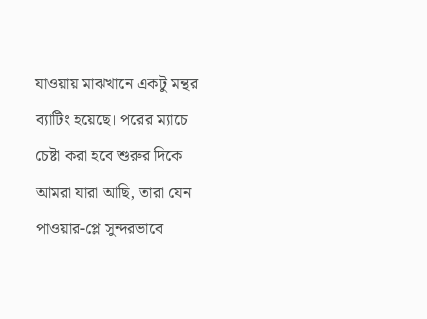যাওয়ায় মাঝখানে একটু মন্থর ব্যাটিং হয়েছে। পরের ম্যাচে চেষ্টা করা হবে শুরুর দিকে আমরা যারা আছি, তারা যেন পাওয়ার-প্লে সুন্দরভাবে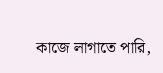কাজে লাগাতে পারি,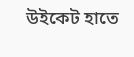উইকেট হাতে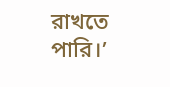রাখতে পারি।’